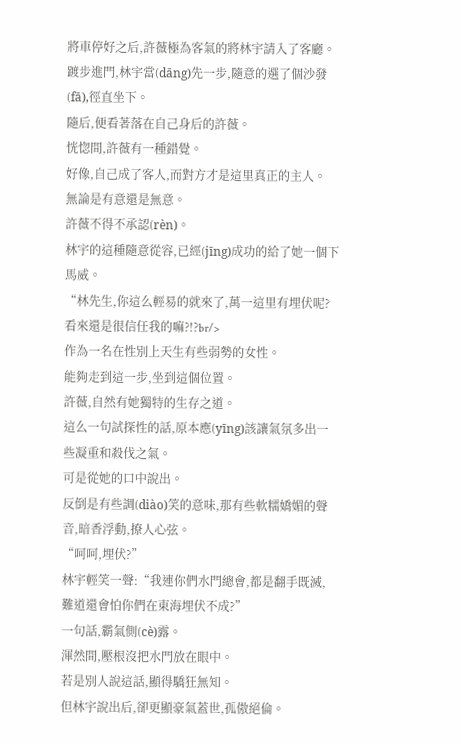將車停好之后,許薇極為客氣的將林宇請入了客廳。
踱步進門,林宇當(dāng)先一步,隨意的選了個沙發(fā),徑直坐下。
隨后,便看著落在自己身后的許薇。
恍惚間,許薇有一種錯覺。
好像,自己成了客人,而對方才是這里真正的主人。
無論是有意還是無意。
許薇不得不承認(rèn)。
林宇的這種隨意從容,已經(jīng)成功的給了她一個下馬威。
“林先生,你這么輕易的就來了,萬一這里有埋伏呢?看來還是很信任我的嘛?!?br/>
作為一名在性別上天生有些弱勢的女性。
能夠走到這一步,坐到這個位置。
許薇,自然有她獨特的生存之道。
這么一句試探性的話,原本應(yīng)該讓氣氛多出一些凝重和殺伐之氣。
可是從她的口中說出。
反倒是有些調(diào)笑的意味,那有些軟糯嬌媚的聲音,暗香浮動,撩人心弦。
“呵呵,埋伏?”
林宇輕笑一聲:“我連你們水門總會,都是翻手既滅,難道還會怕你們在東海埋伏不成?”
一句話,霸氣側(cè)露。
渾然間,壓根沒把水門放在眼中。
若是別人說這話,顯得驕狂無知。
但林宇說出后,卻更顯豪氣蓋世,孤傲絕倫。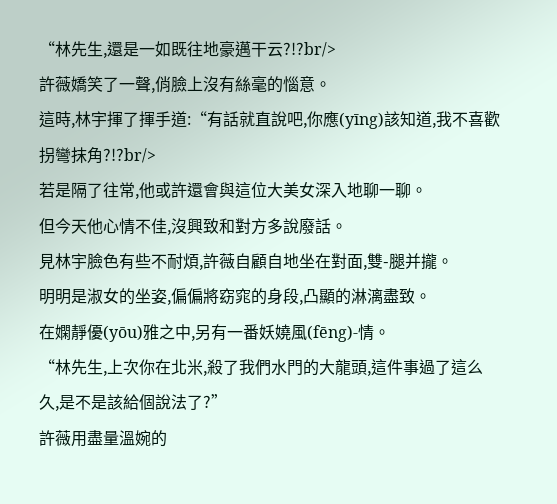“林先生,還是一如既往地豪邁干云?!?br/>
許薇嬌笑了一聲,俏臉上沒有絲毫的惱意。
這時,林宇揮了揮手道:“有話就直說吧,你應(yīng)該知道,我不喜歡拐彎抹角?!?br/>
若是隔了往常,他或許還會與這位大美女深入地聊一聊。
但今天他心情不佳,沒興致和對方多說廢話。
見林宇臉色有些不耐煩,許薇自顧自地坐在對面,雙-腿并攏。
明明是淑女的坐姿,偏偏將窈窕的身段,凸顯的淋漓盡致。
在嫻靜優(yōu)雅之中,另有一番妖嬈風(fēng)-情。
“林先生,上次你在北米,殺了我們水門的大龍頭,這件事過了這么久,是不是該給個說法了?”
許薇用盡量溫婉的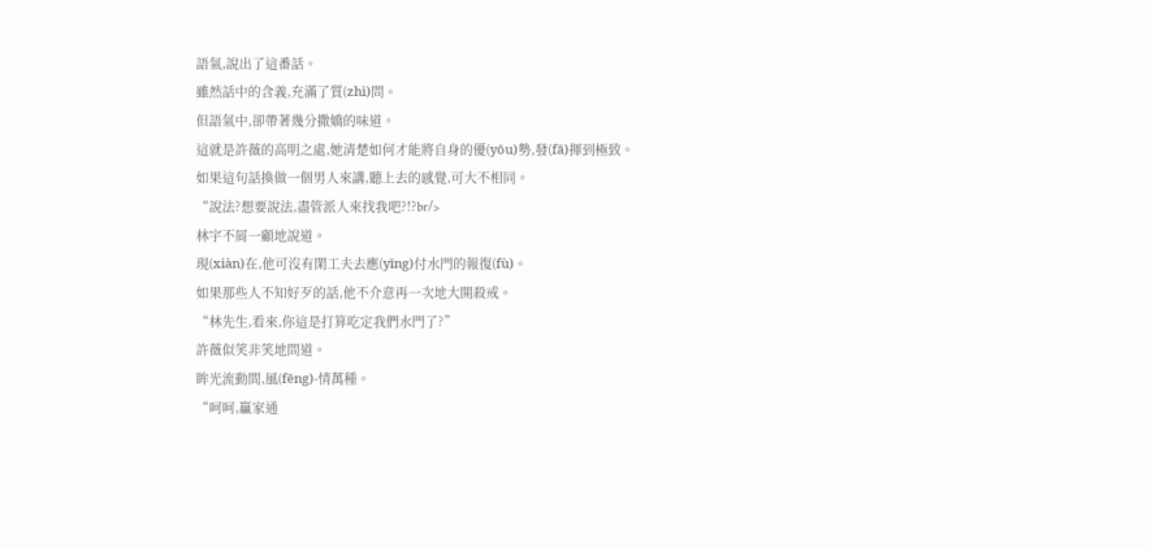語氣,說出了這番話。
雖然話中的含義,充滿了質(zhì)問。
但語氣中,卻帶著幾分撒嬌的味道。
這就是許薇的高明之處,她清楚如何才能將自身的優(yōu)勢,發(fā)揮到極致。
如果這句話換做一個男人來講,聽上去的感覺,可大不相同。
“說法?想要說法,盡管派人來找我吧?!?br/>
林宇不屑一顧地說道。
現(xiàn)在,他可沒有閑工夫去應(yīng)付水門的報復(fù)。
如果那些人不知好歹的話,他不介意再一次地大開殺戒。
“林先生,看來,你這是打算吃定我們水門了?”
許薇似笑非笑地問道。
眸光流動間,風(fēng)-情萬種。
“呵呵,贏家通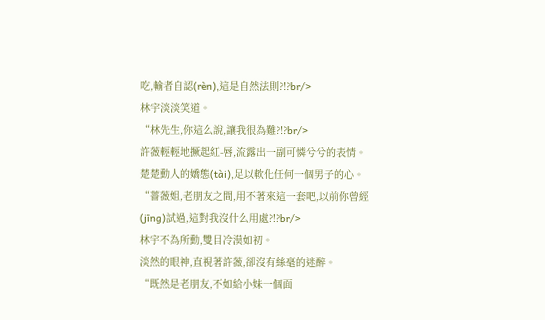吃,輸者自認(rèn),這是自然法則?!?br/>
林宇淡淡笑道。
“林先生,你這么說,讓我很為難?!?br/>
許薇輕輕地撅起紅-唇,流露出一副可憐兮兮的表情。
楚楚動人的嬌態(tài),足以軟化任何一個男子的心。
“薔薇姐,老朋友之間,用不著來這一套吧,以前你曾經(jīng)試過,這對我沒什么用處?!?br/>
林宇不為所動,雙目冷漠如初。
淡然的眼神,直視著許薇,卻沒有絲毫的迷醉。
“既然是老朋友,不如給小妹一個面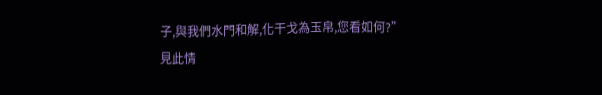子,與我們水門和解,化干戈為玉帛,您看如何?”
見此情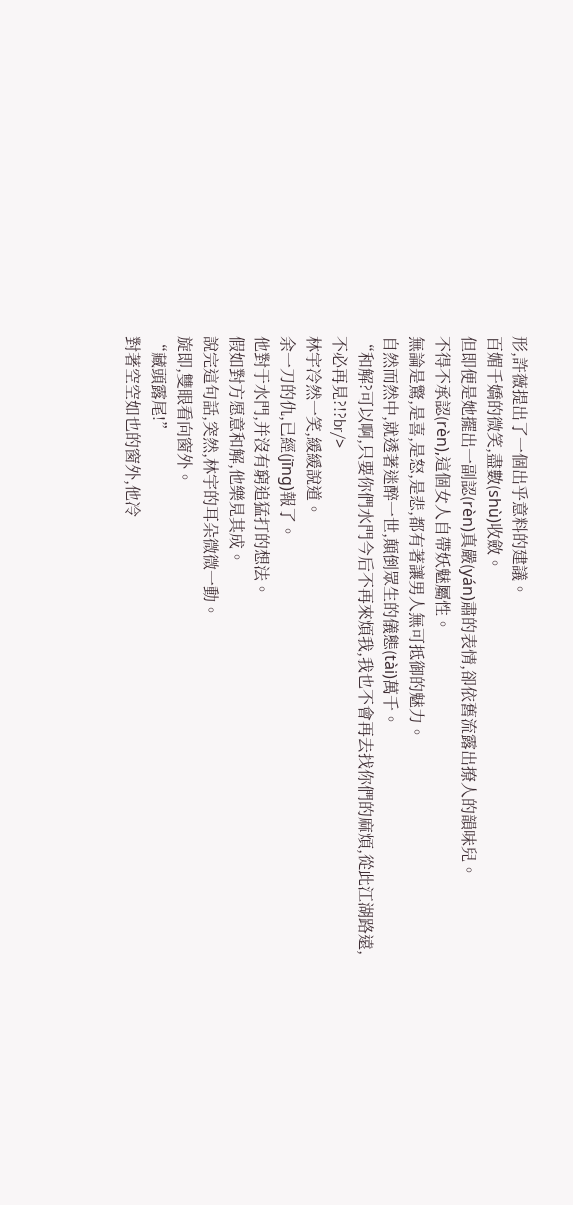形,許薇提出了一個出乎意料的建議。
百媚千嬌的微笑,盡數(shù)收斂。
但即便是她擺出一副認(rèn)真嚴(yán)肅的表情,卻依舊流露出撩人的韻味兒。
不得不承認(rèn),這個女人自帶妖魅屬性。
無論是驚,是喜,是怒,是悲,都有著讓男人無可抵御的魅力。
自然而然中,就透著迷醉一世,顛倒眾生的儀態(tài)萬千。
“和解?可以啊,只要你們水門今后不再來煩我,我也不會再去找你們的麻煩,從此江湖路遠,不必再見?!?br/>
林宇冷然一笑,緩緩說道。
余一刀的仇,已經(jīng)報了。
他對于水門,并沒有窮追猛打的想法。
假如對方愿意和解,他樂見其成。
說完這句話,突然,林宇的耳朵微微一動。
旋即,雙眼看向窗外。
“藏頭露尾!”
對著空空如也的窗外,他冷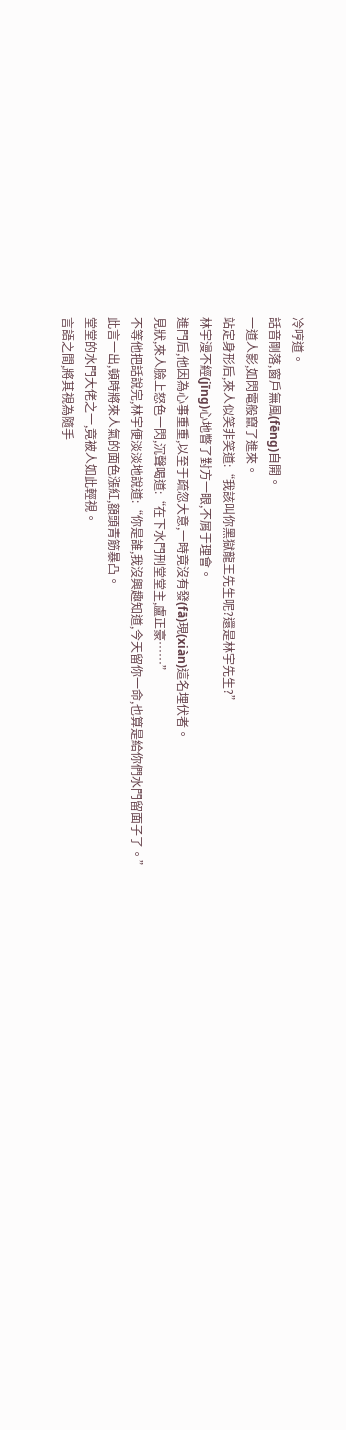冷哼道。
話音剛落,窗戶無風(fēng)自開。
一道人影,如閃電般竄了進來。
站定身形后,來人似笑非笑道:“我該叫你黑獄龍王先生呢?還是林宇先生?”
林宇漫不經(jīng)心地瞥了對方一眼,不屑于理會。
進門后,他因為心事重重,以至于疏忽大意,一時竟沒有發(fā)現(xiàn)這名埋伏者。
見狀,來人臉上怒色一閃,沉聲喝道:“在下水門刑堂堂主,盧正豪……”
不等他把話說完,林宇便淡淡地說道:“你是誰,我沒興趣知道,今天留你一命,也算是給你們水門留面子了。”
此言一出,頓時將來人氣的面色漲紅,額頭青筋暴凸。
堂堂的水門大佬之一,竟被人如此輕視。
言語之間,將其視為隨手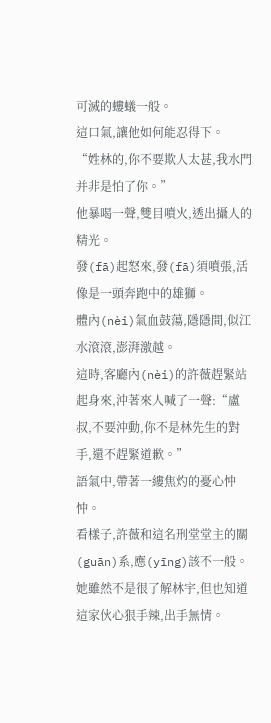可滅的螻蟻一般。
這口氣,讓他如何能忍得下。
“姓林的,你不要欺人太甚,我水門并非是怕了你。”
他暴喝一聲,雙目噴火,透出攝人的精光。
發(fā)起怒來,發(fā)須噴張,活像是一頭奔跑中的雄獅。
體內(nèi)氣血鼓蕩,隱隱間,似江水滾滾,澎湃激越。
這時,客廳內(nèi)的許薇趕緊站起身來,沖著來人喊了一聲:“盧叔,不要沖動,你不是林先生的對手,還不趕緊道歉。”
語氣中,帶著一縷焦灼的憂心忡忡。
看樣子,許薇和這名刑堂堂主的關(guān)系,應(yīng)該不一般。
她雖然不是很了解林宇,但也知道這家伙心狠手辣,出手無情。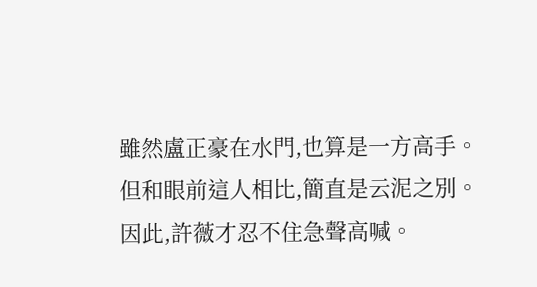雖然盧正豪在水門,也算是一方高手。
但和眼前這人相比,簡直是云泥之別。
因此,許薇才忍不住急聲高喊。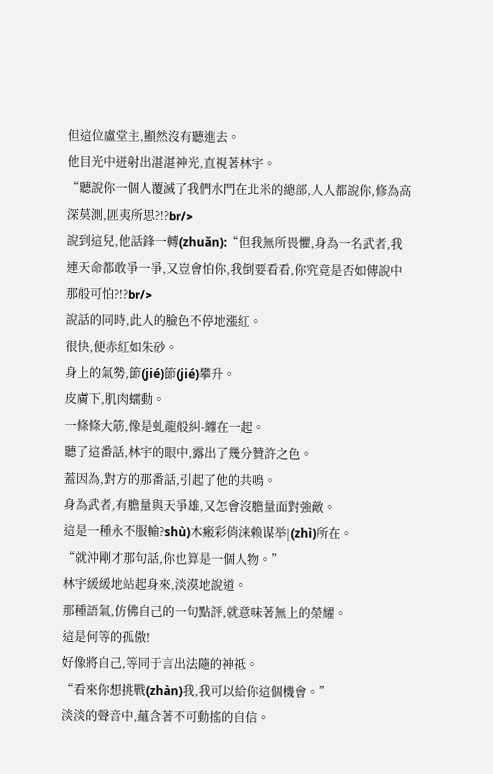但這位盧堂主,顯然沒有聽進去。
他目光中迸射出湛湛神光,直視著林宇。
“聽說你一個人覆滅了我們水門在北米的總部,人人都說你,修為高深莫測,匪夷所思?!?br/>
說到這兒,他話鋒一轉(zhuǎn):“但我無所畏懼,身為一名武者,我連天命都敢爭一爭,又豈會怕你,我倒要看看,你究竟是否如傳說中那般可怕?!?br/>
說話的同時,此人的臉色不停地漲紅。
很快,便赤紅如朱砂。
身上的氣勢,節(jié)節(jié)攀升。
皮膚下,肌肉蠕動。
一條條大筋,像是虬龍般糾-纏在一起。
聽了這番話,林宇的眼中,露出了幾分贊許之色。
蓋因為,對方的那番話,引起了他的共鳴。
身為武者,有膽量與天爭雄,又怎會沒膽量面對強敵。
這是一種永不服輸?shù)木瘢彩俏涞赖谋举|(zhì)所在。
“就沖剛才那句話,你也算是一個人物。”
林宇緩緩地站起身來,淡漠地說道。
那種語氣,仿佛自己的一句點評,就意味著無上的榮耀。
這是何等的孤傲!
好像將自己,等同于言出法隨的神祗。
“看來你想挑戰(zhàn)我,我可以給你這個機會。”
淡淡的聲音中,蘊含著不可動搖的自信。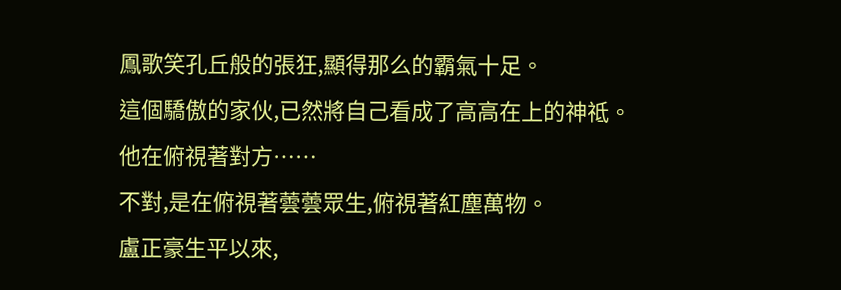鳳歌笑孔丘般的張狂,顯得那么的霸氣十足。
這個驕傲的家伙,已然將自己看成了高高在上的神祗。
他在俯視著對方……
不對,是在俯視著蕓蕓眾生,俯視著紅塵萬物。
盧正豪生平以來,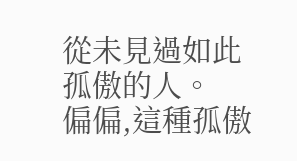從未見過如此孤傲的人。
偏偏,這種孤傲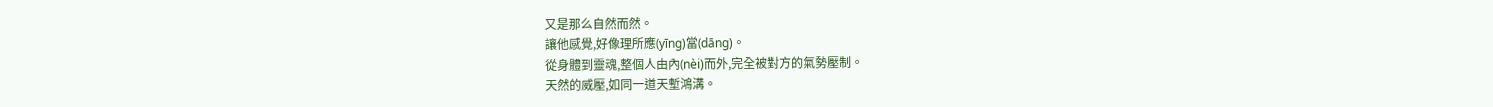又是那么自然而然。
讓他感覺,好像理所應(yīng)當(dāng)。
從身體到靈魂,整個人由內(nèi)而外,完全被對方的氣勢壓制。
天然的威壓,如同一道天塹鴻溝。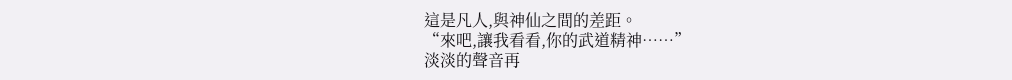這是凡人,與神仙之間的差距。
“來吧,讓我看看,你的武道精神……”
淡淡的聲音再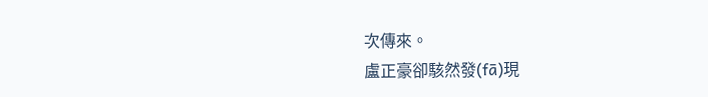次傳來。
盧正豪卻駭然發(fā)現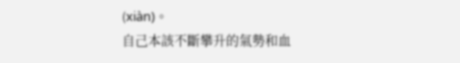(xiàn)。
自己本該不斷攀升的氣勢和血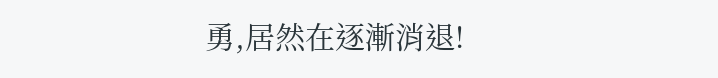勇,居然在逐漸消退!